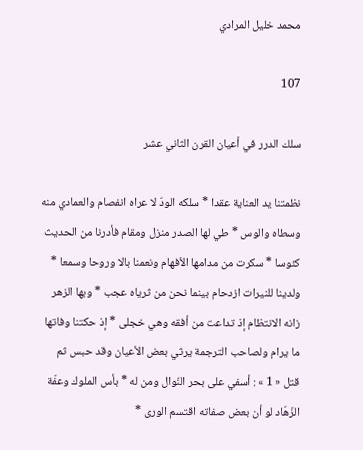محمد خليل المرادي

107

سلك الدرر في أعيان القرن الثاني عشر

نظمتنا يد العناية عقدا * سلكه الودّ لا عراه انفصام والعمادي منه وسطاه والوس * طي لها الصدر منزل ومقام فأدرنا من الحديث كئوسا * سكرت من مدامها الأفهام ونعمنا بالا وروحا وسمعا * ولدينا للنيرات ازدحام بينما نحن من ثرياه عجب * وبها الزهر زانه الانتظام إذ تداعت من أفقه وهي خجلى * إذ حكتنا وفاتها ما يرام ولصاحب الترجمة يرثي بعض الأعيان وقد حبس ثم قتل « 1 » : أسفي على بحر النّوال ومن له * بأس الملوك وعفّة الزّهّاد لو أن بعض صفاته اقتسم الورى *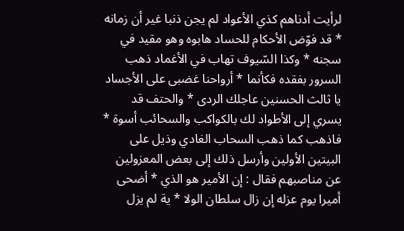لرأيت أدناهم كذي الأعواد لم يجن ذنبا غير أن زمانه * قد فوّض الأحكام للحساد هابوه وهو مقيد في سجنه * وكذا السّيوف تهاب في الأغماد ذهب السرور بفقده فكأنما * أرواحنا غضبى على الأجساد يا ثالث الحسنين عاجلك الردى * والحتف قد يسري إلى الأطواد لك بالكواكب والسحائب أسوة * فاذهب كما ذهب السحاب الغادي وذيل على البيتين الأولين وأرسل ذلك إلى بعض المعزولين عن مناصبهم فقال : إن الأمير هو الذي * أضحى أميرا يوم عزله إن زال سلطان الولا * ية لم يزل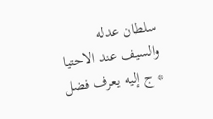سلطان عدله والسيف عند الاحتيا * ج إليه يعرف فضل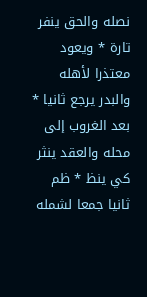نصله والحق ينفر تارة * ويعود معتذرا لأهله والبدر يرجع ثانيا * بعد الغروب إلى محله والعقد ينثر كي ينظ * ظم ثانيا جمعا لشمله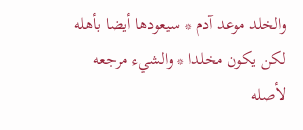والخلد موعد آدم * سيعودها أيضا بأهله لكن يكون مخلدا * والشيء مرجعه لأصله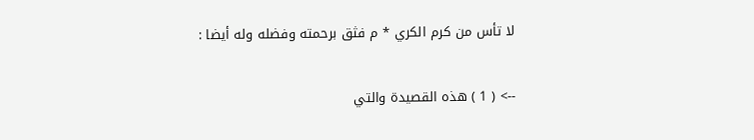لا تأس من كرم الكري * م فثق برحمته وفضله وله أيضا :

--> ( 1 ) هذه القصيدة والتي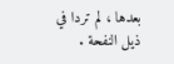بعدها ، لم تردا في ذيل النفحة .